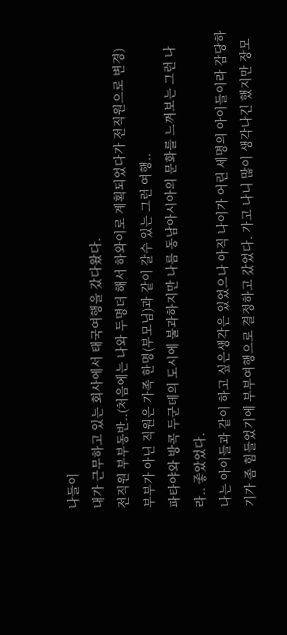나들이
내가 근무하고 있는 회사에서 태국여행을 갔다왔다.
전직원 부부동반..(처음에는 나와 두명더 해서 하와이로 계획되었다가 전직원으로 변경)
부부가 아닌 직원은 가족 한명(부모님)과 같이 갈수 있는 그런 여행..
파타야와 방콕 두군데의 도시에 불과하지만 나름 동남아시아의 문화를 느껴보는 그런 나라.. 좋았었다.
나는 아이들과 같이 하고 싶은생각은 있었으나 아직 나이가 어린 세명의 아이들이라 감당하기가 좀 힘들었기에 부부여행으로 결정하고 갔었다. 가고 나니 많이 생각나긴 했지만 장모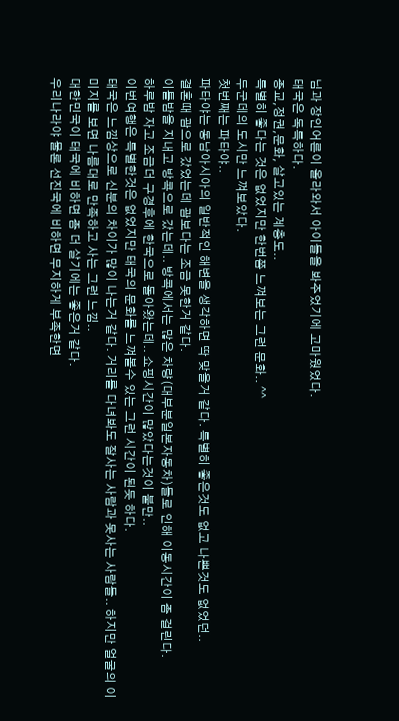님과 장인어른이 올라와서 아이들을 봐주었기에 고마웠었다.
태국은 독특하다.
종교,정권,문화, 살고있는 계층도..
특별히 좋다는 것은 없었지만 한번쯤 느껴보는 그런 문화.. ^^
두군데의 도시만 느껴보았다.
첫번째는 파타야..
파타야는 동남아시아의 일반적인 해변을 생각하면 딱 맞을거 같다. 특별히 좋은것도 없고 나쁜것도 없었던..
결혼때 괌으로 갔었는데 괌보다는 조금 못한거 같다.
이틀밤을 지내고 방콕으로 갔는데.. 방콕에서는 많은 차량(대부분일본자동차)들로 인해 이동시간이 좀 걸린다.
하루밤 자고 조금더 구경후에 한국으로 돌아왔는데.. 쇼핑시간이 많았다는것이 불만..
이번여행은 특별한것은 없었지만 태국의 문화를 느껴볼수 있는 그런 시간이 된듯 하다.
태국은 느낌상으로 신분의 차이가 많이 나는거 같다. 거리를 다녀봐도 잘사는 사람과 못사는 사람들.. 하지만 얼굴의 이미지를 보면 나름대로 만족하고 사는 그런 느낌..
대한민국이 태국에 비하면 좀 더 살기에는 좋은거 같다.
우리나라야 물론 선진국에 비하면 무지하게 부족한면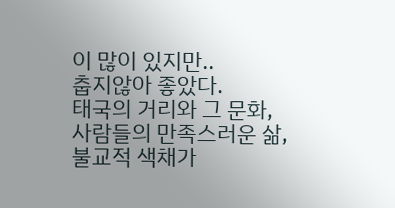이 많이 있지만..
춥지않아 좋았다.
태국의 거리와 그 문화, 사람들의 만족스러운 삶, 불교적 색채가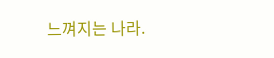느껴지는 나라.